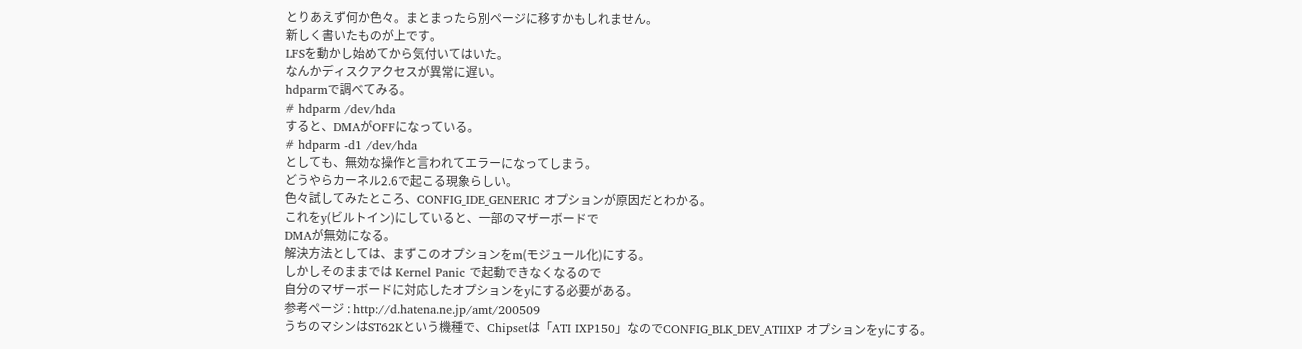とりあえず何か色々。まとまったら別ページに移すかもしれません。
新しく書いたものが上です。
LFSを動かし始めてから気付いてはいた。
なんかディスクアクセスが異常に遅い。
hdparmで調べてみる。
# hdparm /dev/hda
すると、DMAがOFFになっている。
# hdparm -d1 /dev/hda
としても、無効な操作と言われてエラーになってしまう。
どうやらカーネル2.6で起こる現象らしい。
色々試してみたところ、CONFIG_IDE_GENERIC オプションが原因だとわかる。
これをy(ビルトイン)にしていると、一部のマザーボードで
DMAが無効になる。
解決方法としては、まずこのオプションをm(モジュール化)にする。
しかしそのままでは Kernel Panic で起動できなくなるので
自分のマザーボードに対応したオプションをyにする必要がある。
参考ページ : http://d.hatena.ne.jp/amt/200509
うちのマシンはST62Kという機種で、Chipsetは「ATI IXP150」なのでCONFIG_BLK_DEV_ATIIXP オプションをyにする。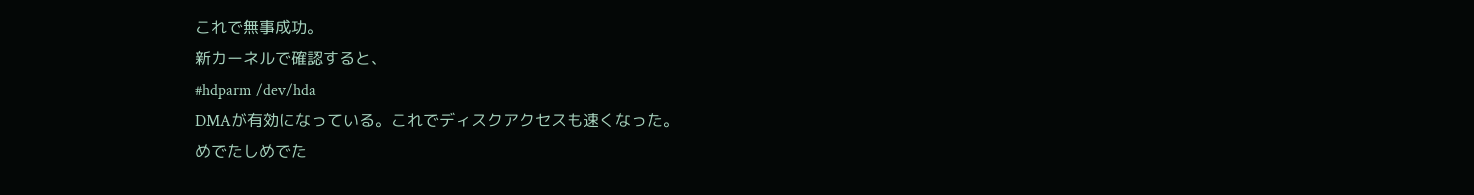これで無事成功。
新カーネルで確認すると、
#hdparm /dev/hda
DMAが有効になっている。これでディスクアクセスも速くなった。
めでたしめでた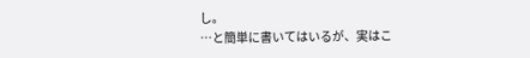し。
…と簡単に書いてはいるが、実はこ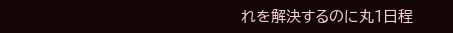れを解決するのに丸1日程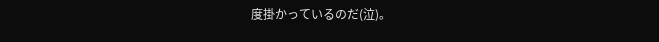度掛かっているのだ(泣)。